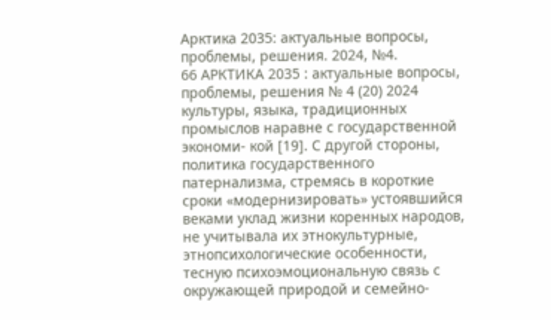Арктика 2035: актуальные вопросы, проблемы, решения. 2024, №4.
66 АРКТИКА 2035 : актуальные вопросы, проблемы, решения № 4 (20) 2024 культуры, языка, традиционных промыслов наравне с государственной экономи- кой [19]. С другой стороны, политика государственного патернализма, стремясь в короткие сроки «модернизировать» устоявшийся веками уклад жизни коренных народов, не учитывала их этнокультурные, этнопсихологические особенности, тесную психоэмоциональную связь с окружающей природой и семейно-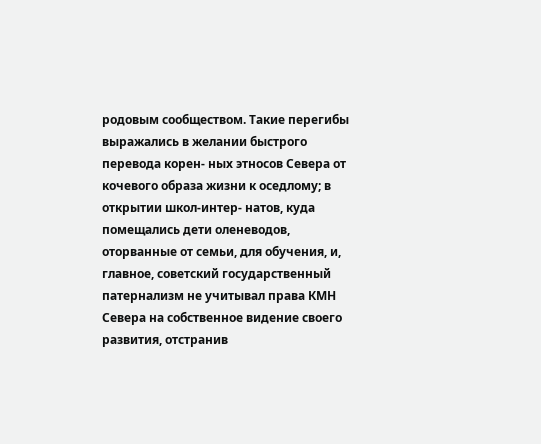родовым сообществом. Такие перегибы выражались в желании быстрого перевода корен- ных этносов Севера от кочевого образа жизни к оседлому; в открытии школ-интер- натов, куда помещались дети оленеводов, оторванные от семьи, для обучения, и, главное, советский государственный патернализм не учитывал права КМН Севера на собственное видение своего развития, отстранив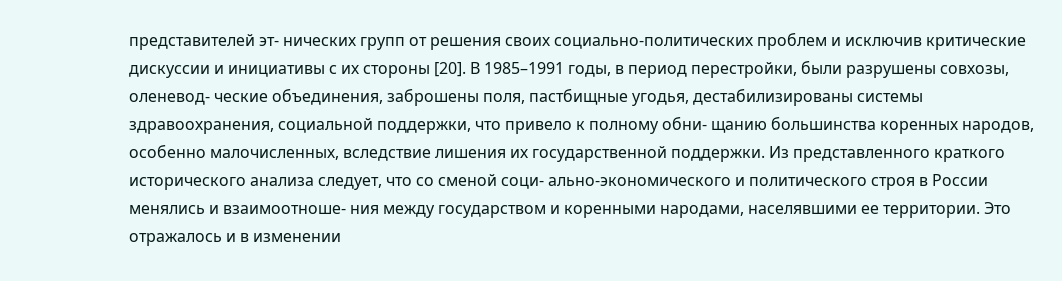представителей эт- нических групп от решения своих социально-политических проблем и исключив критические дискуссии и инициативы с их стороны [20]. В 1985–1991 годы, в период перестройки, были разрушены совхозы, оленевод- ческие объединения, заброшены поля, пастбищные угодья, дестабилизированы системы здравоохранения, социальной поддержки, что привело к полному обни- щанию большинства коренных народов, особенно малочисленных, вследствие лишения их государственной поддержки. Из представленного краткого исторического анализа следует, что со сменой соци- ально-экономического и политического строя в России менялись и взаимоотноше- ния между государством и коренными народами, населявшими ее территории. Это отражалось и в изменении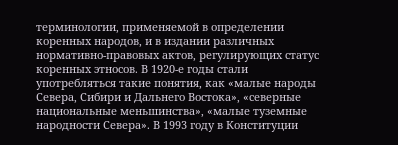терминологии, применяемой в определении коренных народов, и в издании различных нормативно-правовых актов, регулирующих статус коренных этносов. В 1920-е годы стали употребляться такие понятия, как «малые народы Севера, Сибири и Дальнего Востока», «северные национальные меньшинства», «малые туземные народности Севера». В 1993 году в Конституции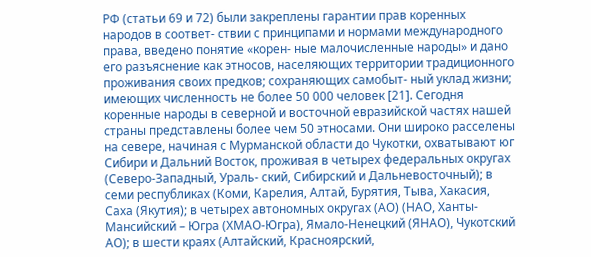РФ (статьи 69 и 72) были закреплены гарантии прав коренных народов в соответ- ствии с принципами и нормами международного права, введено понятие «корен- ные малочисленные народы» и дано его разъяснение как этносов, населяющих территории традиционного проживания своих предков; сохраняющих самобыт- ный уклад жизни; имеющих численность не более 50 000 человек [21]. Сегодня коренные народы в северной и восточной евразийской частях нашей страны представлены более чем 50 этносами. Они широко расселены на севере, начиная с Мурманской области до Чукотки, охватывают юг Сибири и Дальний Восток, проживая в четырех федеральных округах (Северо-Западный, Ураль- ский, Сибирский и Дальневосточный); в семи республиках (Коми, Карелия, Алтай, Бурятия, Тыва, Хакасия, Саха (Якутия); в четырех автономных округах (АО) (НАО, Ханты-Мансийский – Югра (ХМАО-Югра), Ямало-Ненецкий (ЯНАО), Чукотский АО); в шести краях (Алтайский, Красноярский,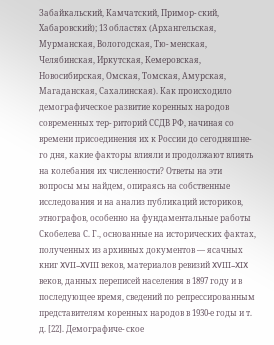Забайкальский, Камчатский, Примор- ский, Хабаровский); 13 областях (Архангельская, Мурманская, Вологодская, Тю- менская, Челябинская, Иркутская, Кемеровская, Новосибирская, Омская, Томская, Амурская, Магаданская, Сахалинская). Как происходило демографическое развитие коренных народов современных тер- риторий ССДВ РФ, начиная со времени присоединения их к России до сегодняшне- го дня, какие факторы влияли и продолжают влиять на колебания их численности? Ответы на эти вопросы мы найдем, опираясь на собственные исследования и на анализ публикаций историков, этнографов, особенно на фундаментальные работы Скобелева С. Г., основанные на исторических фактах, полученных из архивных документов — ясачных книг XVII–XVIII веков, материалов ревизий XVIII–XIX веков, данных переписей населения в 1897 году и в последующее время, сведений по репрессированным представителям коренных народов в 1930-е годы и т. д. [22]. Демографиче- ское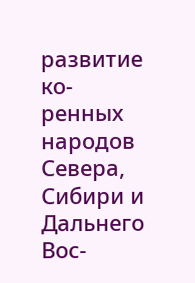развитие ко- ренных народов Севера, Сибири и Дальнего Вос-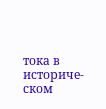тока в историче- ском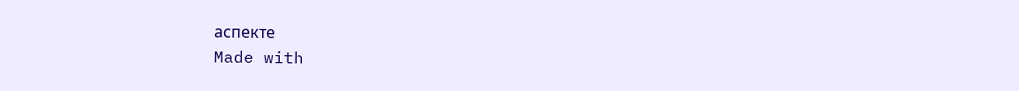аспекте
Made with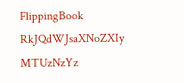FlippingBook
RkJQdWJsaXNoZXIy MTUzNzYz